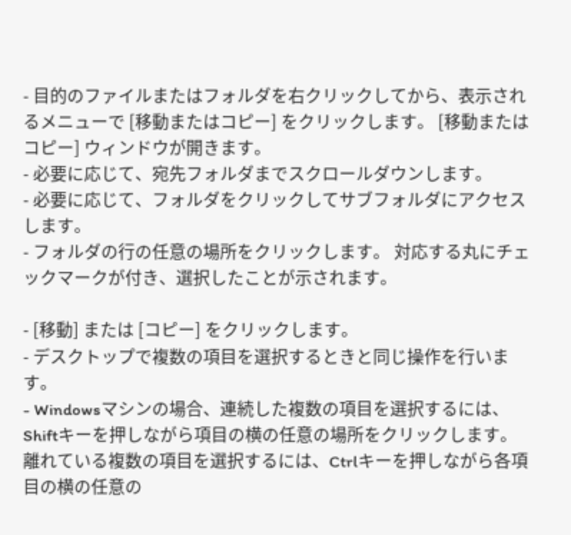- 目的のファイルまたはフォルダを右クリックしてから、表示されるメニューで [移動またはコピー] をクリックします。 [移動またはコピー] ウィンドウが開きます。
- 必要に応じて、宛先フォルダまでスクロールダウンします。
- 必要に応じて、フォルダをクリックしてサブフォルダにアクセスします。
- フォルダの行の任意の場所をクリックします。 対応する丸にチェックマークが付き、選択したことが示されます。

- [移動] または [コピー] をクリックします。
- デスクトップで複数の項目を選択するときと同じ操作を行います。
- Windowsマシンの場合、連続した複数の項目を選択するには、Shiftキーを押しながら項目の横の任意の場所をクリックします。 離れている複数の項目を選択するには、Ctrlキーを押しながら各項目の横の任意の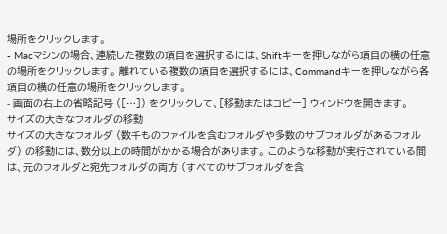場所をクリックします。
- Macマシンの場合、連続した複数の項目を選択するには、Shiftキーを押しながら項目の横の任意の場所をクリックします。 離れている複数の項目を選択するには、Commandキーを押しながら各項目の横の任意の場所をクリックします。
- 画面の右上の省略記号 ([…]) をクリックして、[移動またはコピー] ウィンドウを開きます。
サイズの大きなフォルダの移動
サイズの大きなフォルダ (数千ものファイルを含むフォルダや多数のサブフォルダがあるフォルダ) の移動には、数分以上の時間がかかる場合があります。 このような移動が実行されている間は、元のフォルダと宛先フォルダの両方 (すべてのサブフォルダを含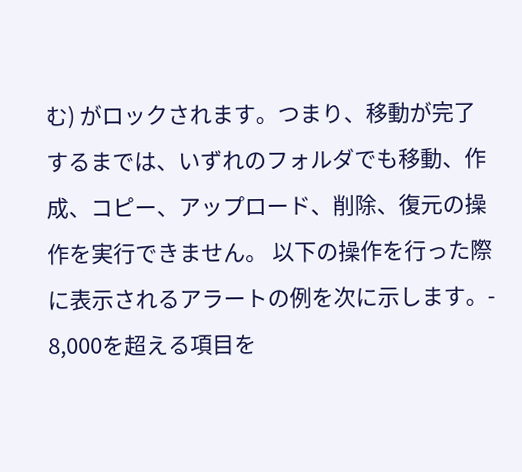む) がロックされます。つまり、移動が完了するまでは、いずれのフォルダでも移動、作成、コピー、アップロード、削除、復元の操作を実行できません。 以下の操作を行った際に表示されるアラートの例を次に示します。- 8,000を超える項目を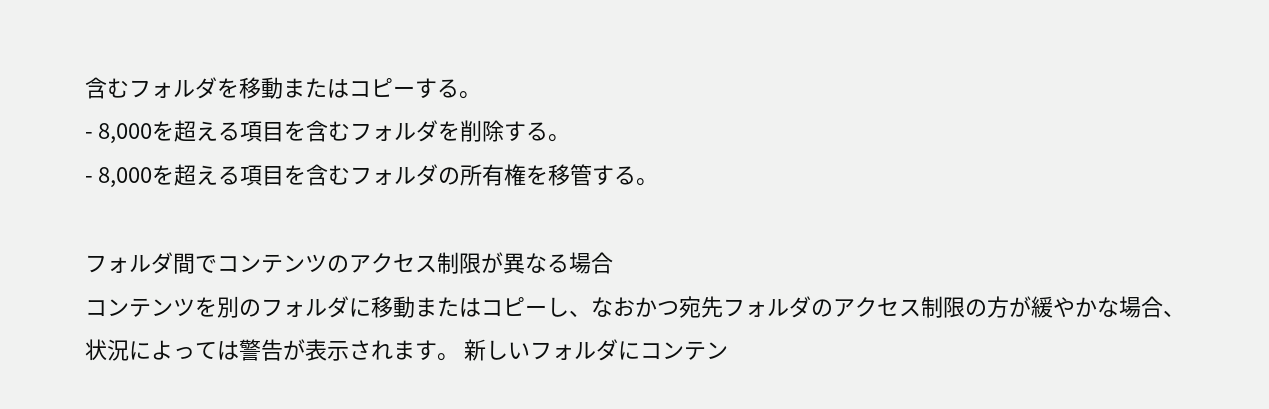含むフォルダを移動またはコピーする。
- 8,000を超える項目を含むフォルダを削除する。
- 8,000を超える項目を含むフォルダの所有権を移管する。

フォルダ間でコンテンツのアクセス制限が異なる場合
コンテンツを別のフォルダに移動またはコピーし、なおかつ宛先フォルダのアクセス制限の方が緩やかな場合、状況によっては警告が表示されます。 新しいフォルダにコンテン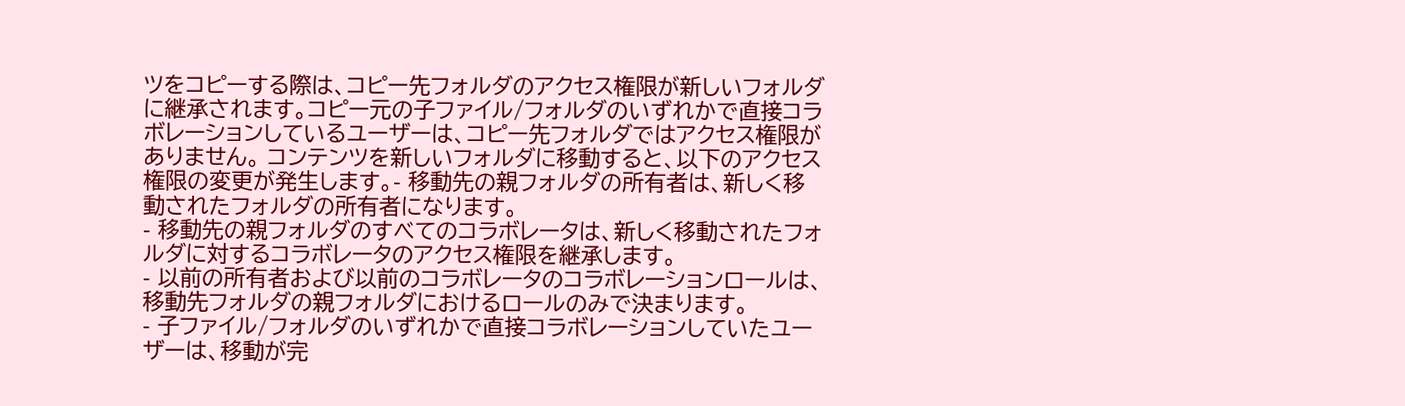ツをコピーする際は、コピー先フォルダのアクセス権限が新しいフォルダに継承されます。コピー元の子ファイル/フォルダのいずれかで直接コラボレーションしているユーザーは、コピー先フォルダではアクセス権限がありません。 コンテンツを新しいフォルダに移動すると、以下のアクセス権限の変更が発生します。- 移動先の親フォルダの所有者は、新しく移動されたフォルダの所有者になります。
- 移動先の親フォルダのすべてのコラボレータは、新しく移動されたフォルダに対するコラボレータのアクセス権限を継承します。
- 以前の所有者および以前のコラボレータのコラボレーションロールは、移動先フォルダの親フォルダにおけるロールのみで決まります。
- 子ファイル/フォルダのいずれかで直接コラボレーションしていたユーザーは、移動が完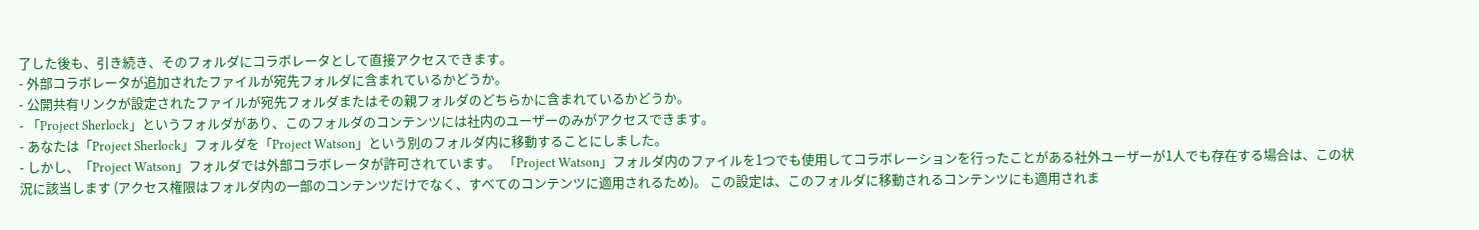了した後も、引き続き、そのフォルダにコラボレータとして直接アクセスできます。
- 外部コラボレータが追加されたファイルが宛先フォルダに含まれているかどうか。
- 公開共有リンクが設定されたファイルが宛先フォルダまたはその親フォルダのどちらかに含まれているかどうか。
- 「Project Sherlock」というフォルダがあり、このフォルダのコンテンツには社内のユーザーのみがアクセスできます。
- あなたは「Project Sherlock」フォルダを「Project Watson」という別のフォルダ内に移動することにしました。
- しかし、「Project Watson」フォルダでは外部コラボレータが許可されています。 「Project Watson」フォルダ内のファイルを1つでも使用してコラボレーションを行ったことがある社外ユーザーが1人でも存在する場合は、この状況に該当します (アクセス権限はフォルダ内の一部のコンテンツだけでなく、すべてのコンテンツに適用されるため)。 この設定は、このフォルダに移動されるコンテンツにも適用されま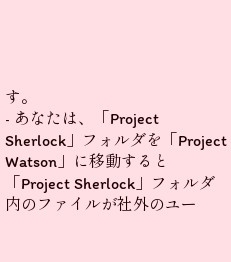す。
- あなたは、「Project Sherlock」フォルダを「Project Watson」に移動すると「Project Sherlock」フォルダ内のファイルが社外のユー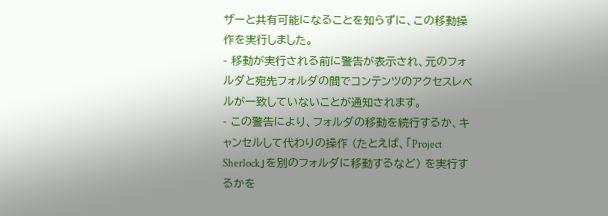ザーと共有可能になることを知らずに、この移動操作を実行しました。
- 移動が実行される前に警告が表示され、元のフォルダと宛先フォルダの間でコンテンツのアクセスレベルが一致していないことが通知されます。
- この警告により、フォルダの移動を続行するか、キャンセルして代わりの操作 (たとえば、「Project Sherlock」を別のフォルダに移動するなど) を実行するかを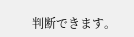判断できます。